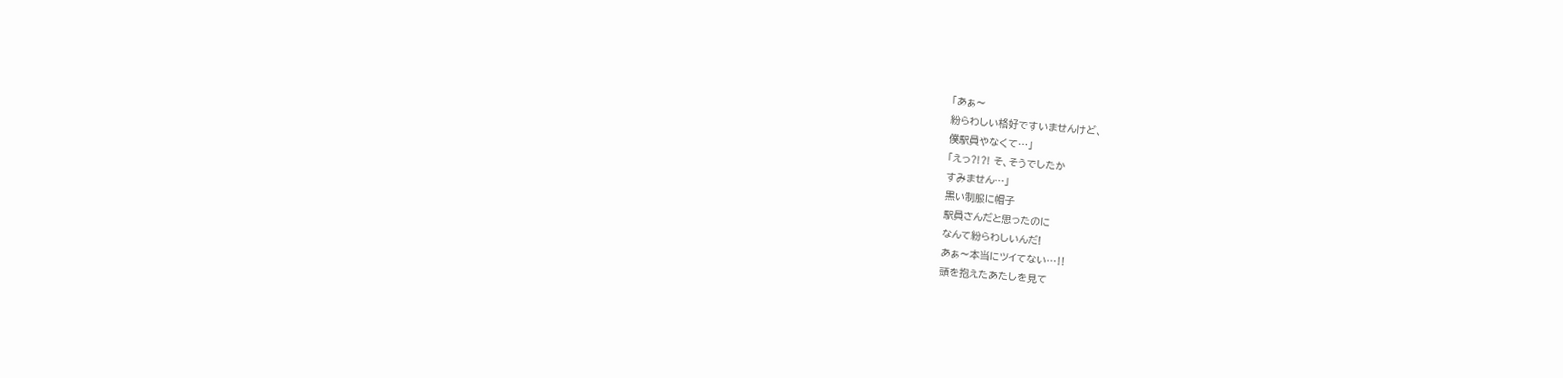「あぁ〜
紛らわしい格好ですいませんけど、
僕駅員やなくて…」
「えっ⁈⁈ そ、そうでしたか
すみません…」
黒い制服に帽子
駅員さんだと思ったのに
なんて紛らわしいんだ!
あぁ〜本当にツイてない…‼
頭を抱えたあたしを見て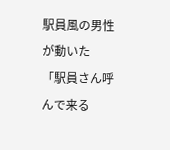駅員風の男性が動いた
「駅員さん呼んで来る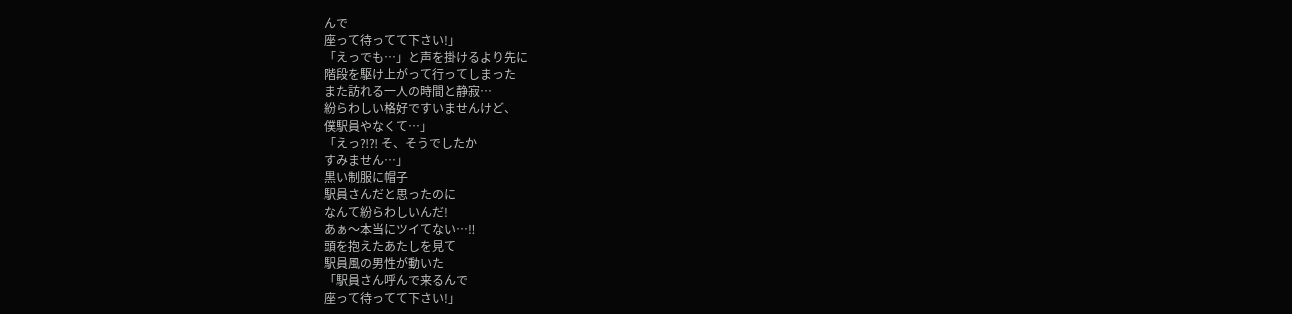んで
座って待ってて下さい!」
「えっでも…」と声を掛けるより先に
階段を駆け上がって行ってしまった
また訪れる一人の時間と静寂…
紛らわしい格好ですいませんけど、
僕駅員やなくて…」
「えっ⁈⁈ そ、そうでしたか
すみません…」
黒い制服に帽子
駅員さんだと思ったのに
なんて紛らわしいんだ!
あぁ〜本当にツイてない…‼
頭を抱えたあたしを見て
駅員風の男性が動いた
「駅員さん呼んで来るんで
座って待ってて下さい!」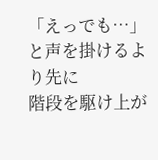「えっでも…」と声を掛けるより先に
階段を駆け上が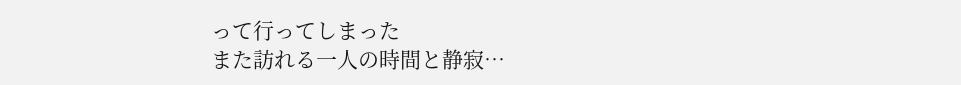って行ってしまった
また訪れる一人の時間と静寂…